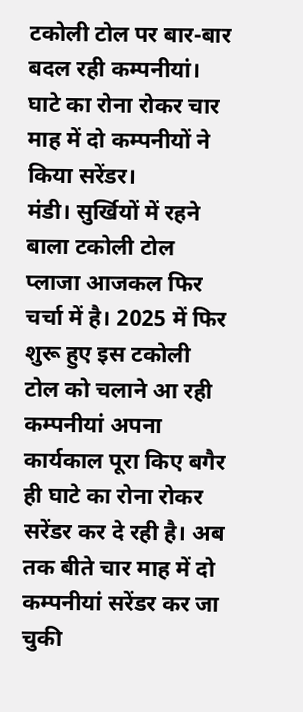टकोली टोल पर बार-बार बदल रही कम्पनीयां।
घाटे का रोना रोकर चार माह में दो कम्पनीयों ने किया सरेंडर।
मंडी। सुर्खियों में रहने बाला टकोली टोल प्लाजा आजकल फिर चर्चा में है। 2025 में फिर शुरू हुए इस टकोली टोल को चलाने आ रही कम्पनीयां अपना कार्यकाल पूरा किए बगैर ही घाटे का रोना रोकर सरेंडर कर दे रही है। अब तक बीते चार माह में दो कम्पनीयां सरेंडर कर जा चुकी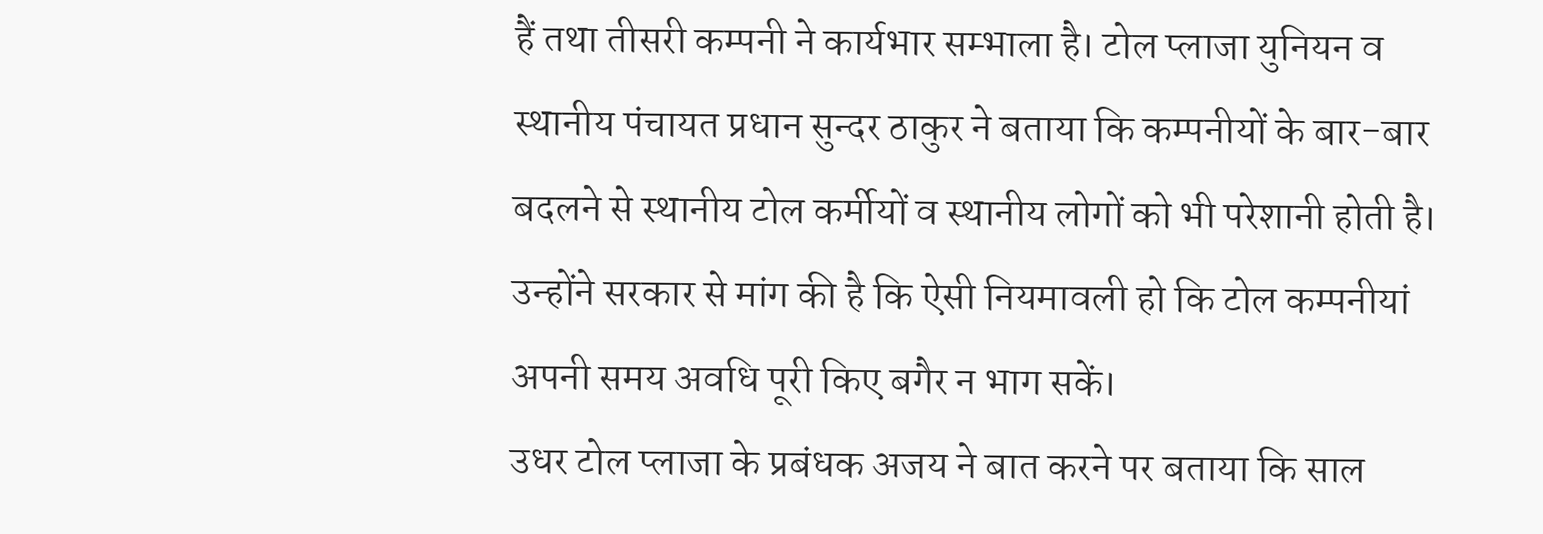हैं तथा तीसरी कम्पनी ने कार्यभार सम्भाला है। टोल प्लाजा युनियन व स्थानीय पंचायत प्रधान सुन्दर ठाकुर ने बताया कि कम्पनीयों के बार-बार बदलने से स्थानीय टोल कर्मीयों व स्थानीय लोगों को भी परेशानी होती है। उन्होंने सरकार से मांग की है कि ऐसी नियमावली हो कि टोल कम्पनीयां अपनी समय अवधि पूरी किए बगैर न भाग सकें।
उधर टोल प्लाजा के प्रबंधक अजय ने बात करने पर बताया कि साल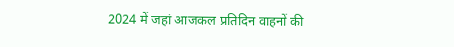2024 में जहां आजकल प्रतिदिन वाहनों की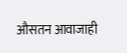औसतन आवाजाही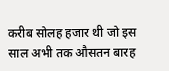करीब सोलह हजार थी जो इस साल अभी तक औसतन बारह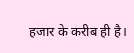हजार के करीब ही है।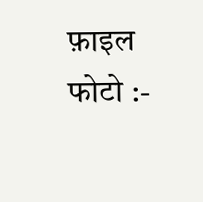फ़ाइल फोटो :-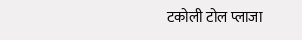टकोली टोल प्लाजा